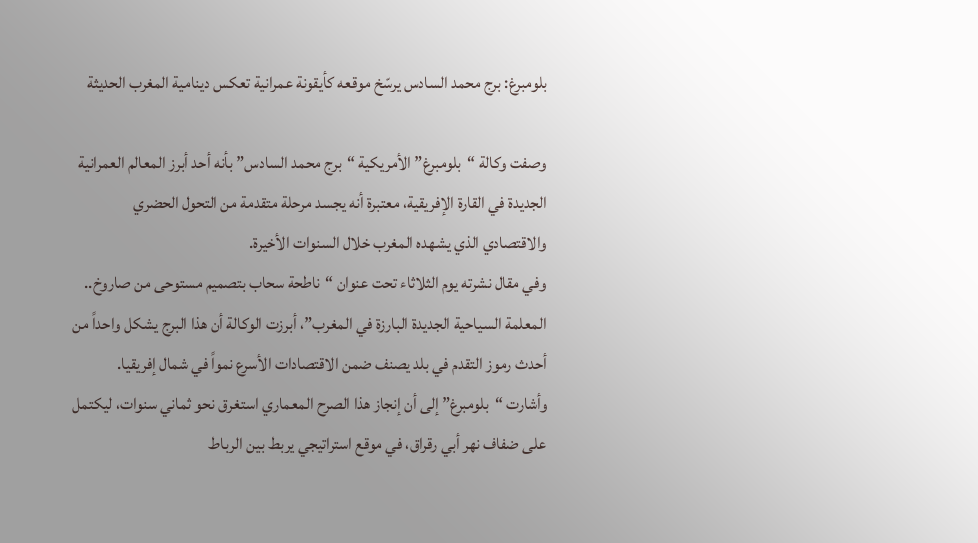بلومبرغ: برج محمد السادس يرسّخ موقعه كأيقونة عمرانية تعكس دينامية المغرب الحديثة

وصفت وكالة “بلومبرغ” الأمريكية “برج محمد السادس” بأنه أحد أبرز المعالم العمرانية الجديدة في القارة الإفريقية، معتبرة أنه يجسد مرحلة متقدمة من التحول الحضري والاقتصادي الذي يشهده المغرب خلال السنوات الأخيرة.
وفي مقال نشرته يوم الثلاثاء تحت عنوان “ناطحة سحاب بتصميم مستوحى من صاروخ.. المعلمة السياحية الجديدة البارزة في المغرب”، أبرزت الوكالة أن هذا البرج يشكل واحداً من أحدث رموز التقدم في بلد يصنف ضمن الاقتصادات الأسرع نمواً في شمال إفريقيا.
وأشارت “بلومبرغ” إلى أن إنجاز هذا الصرح المعماري استغرق نحو ثماني سنوات، ليكتمل على ضفاف نهر أبي رقراق، في موقع استراتيجي يربط بين الرباط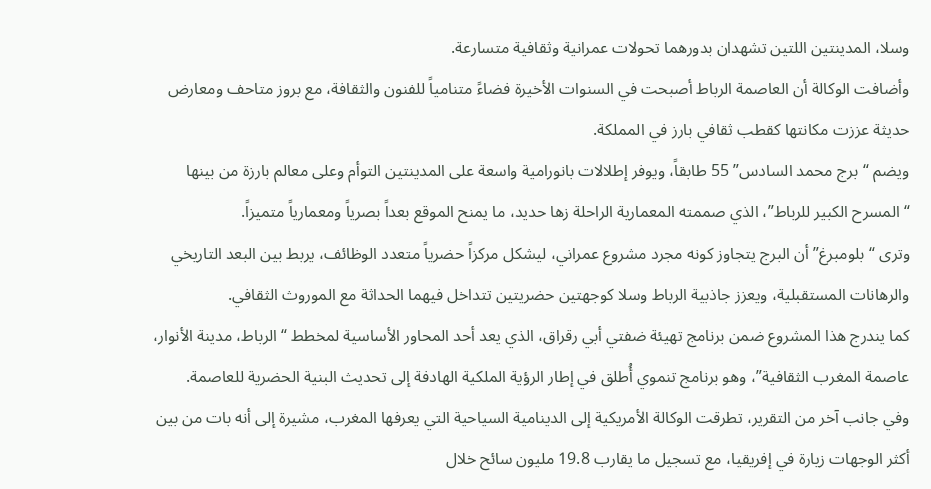وسلا، المدينتين اللتين تشهدان بدورهما تحولات عمرانية وثقافية متسارعة.
وأضافت الوكالة أن العاصمة الرباط أصبحت في السنوات الأخيرة فضاءً متنامياً للفنون والثقافة، مع بروز متاحف ومعارض حديثة عززت مكانتها كقطب ثقافي بارز في المملكة.
ويضم “برج محمد السادس” 55 طابقاً، ويوفر إطلالات بانورامية واسعة على المدينتين التوأم وعلى معالم بارزة من بينها “المسرح الكبير للرباط”، الذي صممته المعمارية الراحلة زها حديد، ما يمنح الموقع بعداً بصرياً ومعمارياً متميزاً.
وترى “بلومبرغ” أن البرج يتجاوز كونه مجرد مشروع عمراني، ليشكل مركزاً حضرياً متعدد الوظائف، يربط بين البعد التاريخي والرهانات المستقبلية، ويعزز جاذبية الرباط وسلا كوجهتين حضريتين تتداخل فيهما الحداثة مع الموروث الثقافي.
كما يندرج هذا المشروع ضمن برنامج تهيئة ضفتي أبي رقراق، الذي يعد أحد المحاور الأساسية لمخطط “الرباط، مدينة الأنوار، عاصمة المغرب الثقافية”، وهو برنامج تنموي أُطلق في إطار الرؤية الملكية الهادفة إلى تحديث البنية الحضرية للعاصمة.
وفي جانب آخر من التقرير، تطرقت الوكالة الأمريكية إلى الدينامية السياحية التي يعرفها المغرب، مشيرة إلى أنه بات من بين أكثر الوجهات زيارة في إفريقيا، مع تسجيل ما يقارب 19.8 مليون سائح خلال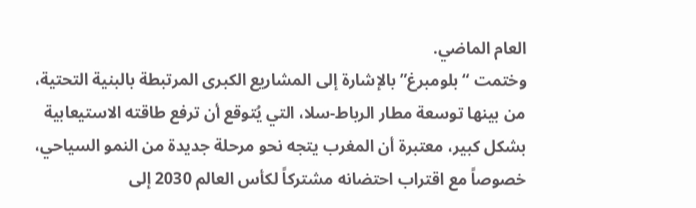العام الماضي.
وختمت “بلومبرغ” بالإشارة إلى المشاريع الكبرى المرتبطة بالبنية التحتية، من بينها توسعة مطار الرباط-سلا، التي يُتوقع أن ترفع طاقته الاستيعابية بشكل كبير، معتبرة أن المغرب يتجه نحو مرحلة جديدة من النمو السياحي، خصوصاً مع اقتراب احتضانه مشتركاً لكأس العالم 2030 إلى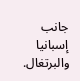جانب إسبانيا والبرتغال.